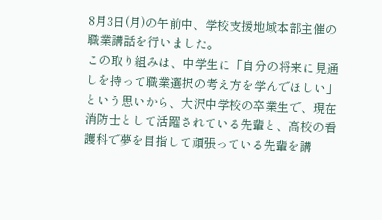8月3日(月)の午前中、学校支援地域本部主催の職業講話を行いました。
この取り組みは、中学生に「自分の将来に見通しを持って職業選択の考え方を学んでほしい」という思いから、大沢中学校の卒業生で、現在消防士として活躍されている先輩と、高校の看護科で夢を目指して頑張っている先輩を講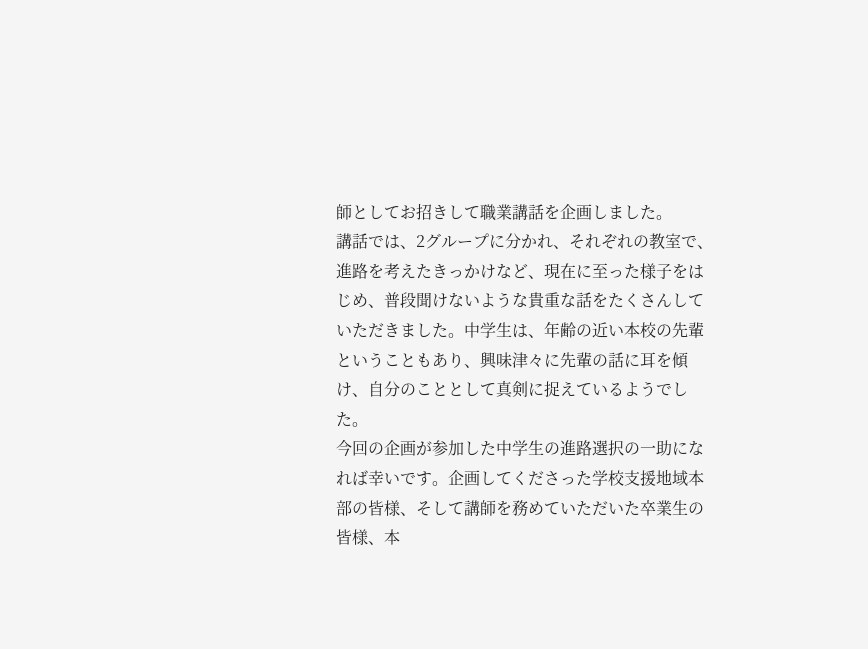師としてお招きして職業講話を企画しました。
講話では、2グループに分かれ、それぞれの教室で、進路を考えたきっかけなど、現在に至った様子をはじめ、普段聞けないような貴重な話をたくさんしていただきました。中学生は、年齢の近い本校の先輩ということもあり、興味津々に先輩の話に耳を傾け、自分のこととして真剣に捉えているようでした。
今回の企画が参加した中学生の進路選択の一助になれば幸いです。企画してくださった学校支援地域本部の皆様、そして講師を務めていただいた卒業生の皆様、本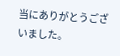当にありがとうございました。